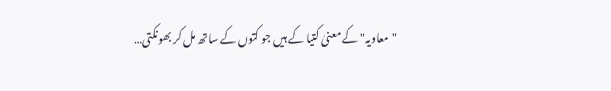"معاویہ" کے معنیٰ کتیا کے ہیں جو کتوں کے ساتھ مل کر بھونکتی…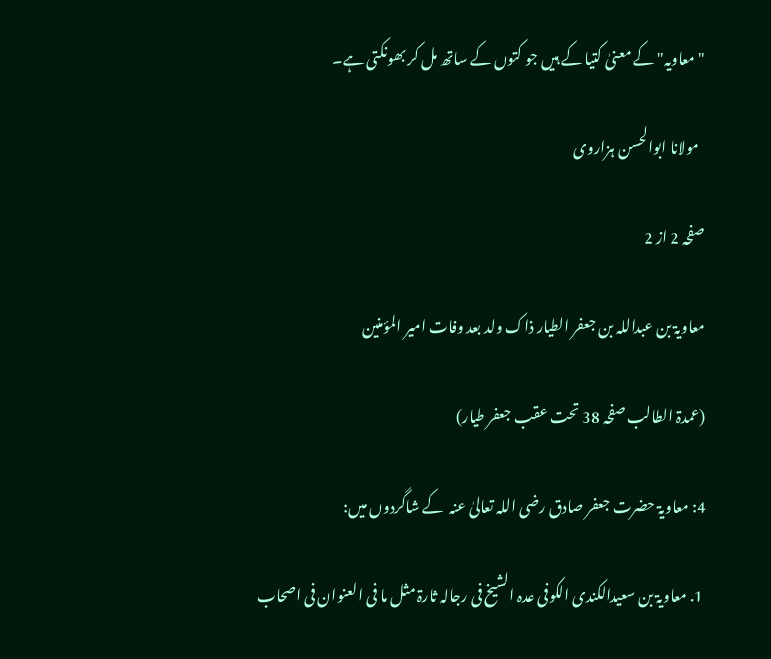"معاویہ" کے معنیٰ کتیا کے ہیں جو کتوں کے ساتھ مل کر بھونکتی ہے۔

  مولانا ابوالحسن ہزاروی

صفحہ 2 از 2

معاویۃ بن عبداللہ بن جعفر الطیار ذاک ولد بعد وفات امیر المؤمنین

(عمدۃ الطالب صفحہ 38 تحت عقب جعفر طیار)

4: معاویۃ حضرت جعفر صادق رضی اللہ تعالیٰ عنہ  کے شاگردوں میں:

 1. معاویۃ بن سعیدالکندی الکوفی عدہ الشیخ فی رجالہ ثارۃ مثل ما فی العنوان فی اصحاب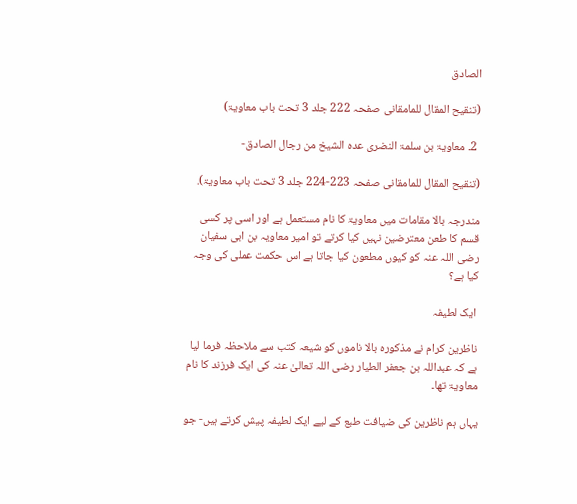الصادق

(تنقیح المقال للمامقانی صفحہ 222 جلد 3 تحت باب معاویۃ)

 2۔ معاویۃ بن سلمۃ النضری عدہ الشیخ من رجال الصادق-

(تنقیح المقال للمامقانی صفحہ 223-224 جلد 3 تحت باب معاویۃ).

مندرجہ بالا مقامات میں معاویۃ کا نام مستعمل ہے اور اسی پر کسی قسم کا طعن معترضین نہیں کیا کرتے تو امیر معاویہ بن ابی سفیان رضی اللہ عنہ کو کیوں مطعون کیا جاتا ہے اس حکمت عملی کی وجہ کیا ہے؟

 ایک لطیفہ

ناظرین کرام نے مذکورہ بالا ناموں کو شیعہ کتب سے ملاحظہ فرما لیا ہے کہ عبداللہ بن جعفر الطیار رضی اللہ تعالیٰ عنہ کی ایک فرزند کا نام معاویۃ تھا۔

یہاں ہم ناظرین کی ضیافت طبع کے لیے ایک لطیفہ پیش کرتے ہیں- جو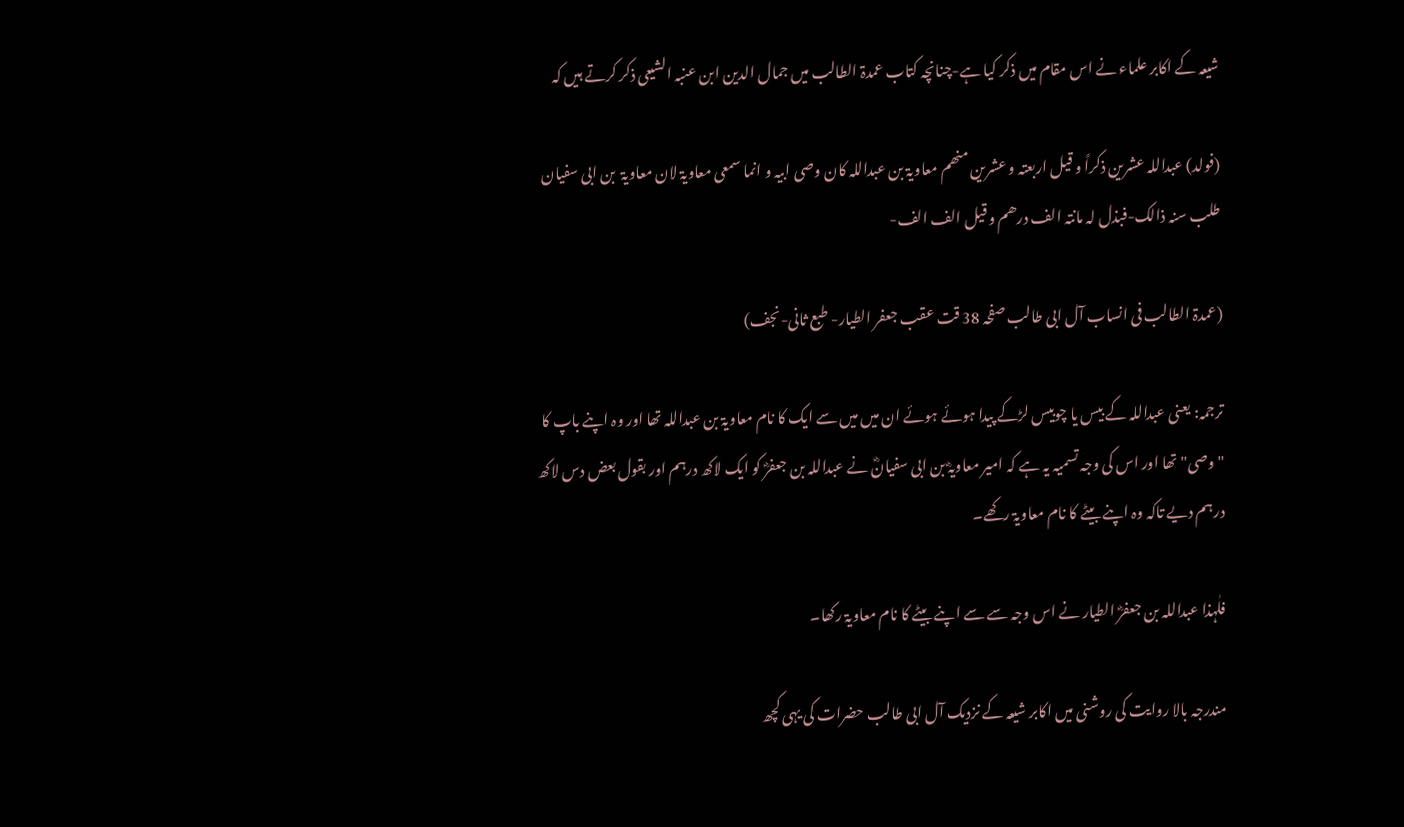شیعہ کے اکابر علماء نے اس مقام میں ذکر کیا ہے-چنانچہ کتاب عمدۃ الطالب میں جمال الدین ابن عنبہ الشیعی ذکر کرتے ہیں کہ

(فولد) عبداللہ عشرین ذکراً و قیل اربعتہ و عشرین منھم معاویۃ بن عبداللہ کان وصی ابیہ و انما سمعی معاویۃ لان معاویۃ  بن ابی سفیان طلب سنہ ذالک-فبذل لہ مانتہ الف درھم و قیل الف الف-

(عمدۃ الطالب فی انساب آل ابی طالب صفحہ 38 قت عقب جعفر الطیار- طبع ثانی-نجف)

ترجمہ: یعنی عبداللہ کے بیس یا چوبیس لڑکے پیدا ہوئے ہوئے ان میں میں سے ایک کا نام معاویۃ بن عبداللہ تھا اور وہ اپنے باپ کا "وصی"تھا اور اس کی وجہ تسمیہ یہ ہے کہ امیر معاویہؓ بن ابی سفیانؓ نے عبداللہ بن جعفرؓ کو ایک لاکھ درہم اور بقول بعض دس لاکھ درہم دیے تاکہ وہ اپنے بیٹے کا نام معاویۃ رکھے۔

فلٰہذا عبداللہ بن جعفرؓ الطیار نے اس وجہ سے سے اپنے بیٹے کا نام معاویۃ رکھا۔

مندرجہ بالا روایت کی روشنی میں اکابر شیعہ کے نزدیک آل ابی طالب حضرات کی یہی کچھ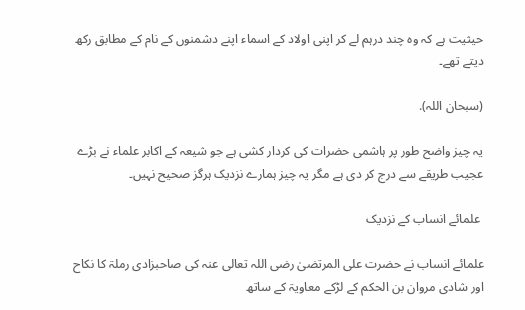حیثیت ہے کہ وہ چند درہم لے کر اپنی اولاد کے اسماء اپنے دشمنوں کے نام کے مطابق رکھ دیتے تھے۔

(سبحان اللہ).

یہ چیز واضح طور پر ہاشمی حضرات کی کردار کشی ہے جو شیعہ کے اکابر علماء نے بڑے عجیب طریقے سے درج کر دی ہے مگر یہ چیز ہمارے نزدیک ہرگز صحیح نہیں۔

 علمائے انساب کے نزدیک

علمائے انساب نے حضرت علی المرتضیٰ رضی اللہ تعالی عنہ کی صاحبزادی رملۃ کا نکاح اور شادی مروان بن الحکم کے لڑکے معاویۃ کے ساتھ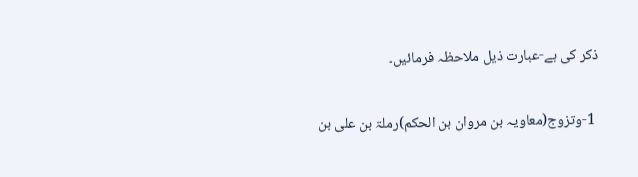ذکر کی ہے-عبارت ذیل ملاحظہ فرمائیں۔

 1-وتزوج(معاویہ بن مروان بن الحکم)رملۃ بن علی بن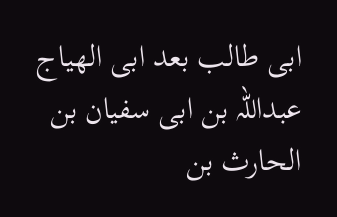ابی طالب بعد ابی الھیاج عبداللہ بن ابی سفیان بن الحارث بن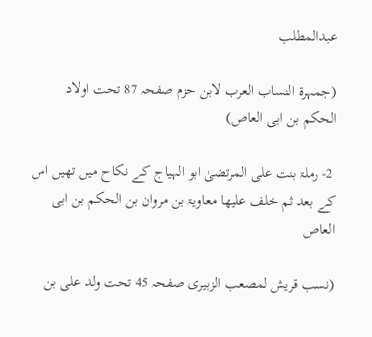عبدالمطلب

(جمہرۃ النساب العرب لابن حزم صفحہ 87 تحت اولاد الحکم بن ابی العاص)

 2- رملۃ بنت علی المرتضیٰ ابو الہیاج کے نکاح میں تھیں اس کے بعد ثم خلف علیھا معاویۃ بن مروان بن الحکم بن ابی العاص

(نسب قریش لمصعب الزبیری صفحہ 45 تحت ولد علی بن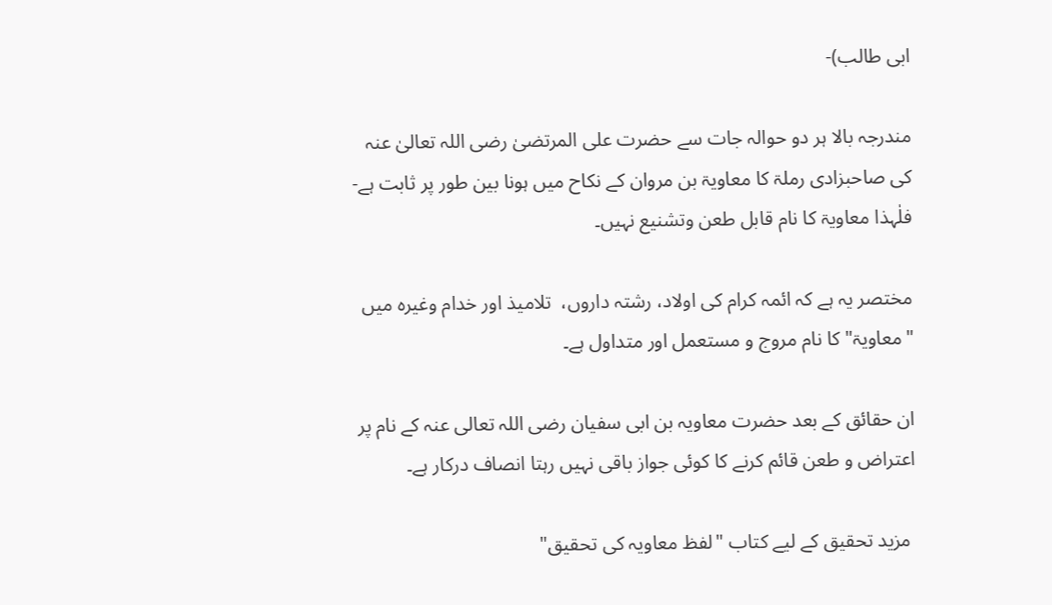ابی طالب)-

مندرجہ بالا ہر دو حوالہ جات سے حضرت علی المرتضیٰ رضی اللہ تعالیٰ عنہ کی صاحبزادی رملۃ کا معاویۃ بن مروان کے نکاح میں ہونا بین طور پر ثابت ہے-فلٰہذا معاویۃ کا نام قابل طعن وتشنیع نہیں۔

مختصر یہ ہے کہ ائمہ کرام کی اولاد، رشتہ داروں،  تلامیذ اور خدام وغیرہ میں "معاویۃ" کا نام مروج و مستعمل اور متداول ہے۔

ان حقائق کے بعد حضرت معاویہ بن ابی سفیان رضی اللہ تعالی عنہ کے نام پر اعتراض و طعن قائم کرنے کا کوئی جواز باقی نہیں رہتا انصاف درکار ہے۔

 مزید تحقیق کے لیے کتاب "لفظ معاویہ کی تحقیق"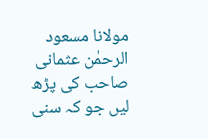مولانا مسعود الرحمٰن عثمانی صاحب کی پڑھ لیں جو کہ سنی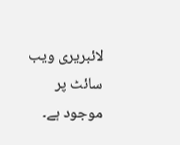لائبریری ویب سائٹ پر موجود ہے۔